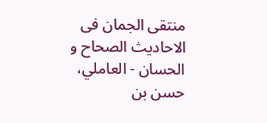منتقى الجمان فى الاحاديث الصحاح و الحسان - العاملي، حسن بن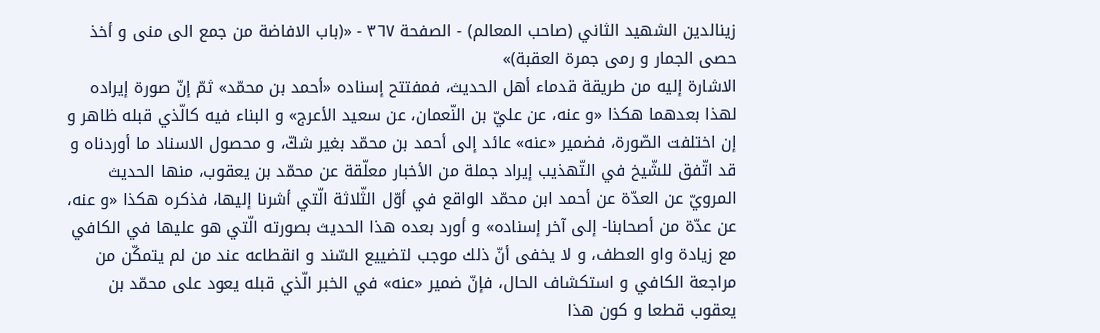زينالدين الشهيد الثاني (صاحب المعالم) - الصفحة ٣٦٧ - «(باب الافاضة من جمع الى منى و أخذ حصى الجمار و رمى جمرة العقبة)»
الاشارة إليه من طريقة قدماء أهل الحديث، فمفتتح إسناده «أحمد بن محمّد» ثمّ إنّ صورة إيراده لهذا بعدهما هكذا «و عنه، عن عليّ بن النّعمان، عن سعيد الأعرج» و البناء فيه كالّذي قبله ظاهر و إن اختلفت الصّورة، فضمير «عنه» عائد إلى أحمد بن محمّد بغير شكّ، و محصول الاسناد ما أوردناه و قد اتّفق للشّيخ في التّهذيب إيراد جملة من الأخبار معلّقة عن محمّد بن يعقوب، منها الحديث المرويّ عن العدّة عن أحمد ابن محمّد الواقع في أوّل الثّلاثة الّتي أشرنا إليها، فذكره هكذا «و عنه، عن عدّة من أصحابنا- إلى آخر إسناده» و أورد بعده هذا الحديث بصورته الّتي هو عليها في الكافي مع زيادة واو العطف، و لا يخفى أنّ ذلك موجب لتضييع السّند و انقطاعه عند من لم يتمكّن من مراجعة الكافي و استكشاف الحال، فإنّ ضمير «عنه» في الخبر الّذي قبله يعود على محمّد بن يعقوب قطعا و كون هذا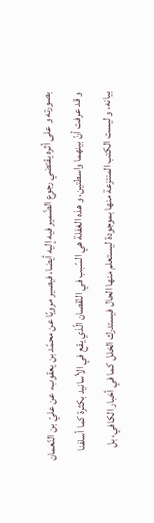بصورته و على أثره يقتضي رجوع الضّمير فيه إليه أيضا، فيصير مرويّا عن محمّد بن يعقوب، عن عليّ بن النّعمان و قد عرفت أنّ بينهما واسطتين، و هذه الغفلة هي السّبب في النّقصان الّذي يقع في الأسانيد بكثرة كما أسلفنا بيانه، و ليست الكتب المنتزعة منها بموجودة ليستعلم منها الحال فيستدرك الخلل كما في أخبار الكافي، بل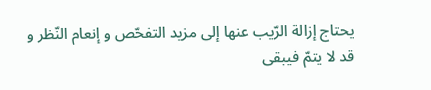يحتاج إزالة الرّيب عنها إلى مزيد التفحّص و إنعام النّظر و قد لا يتمّ فيبقى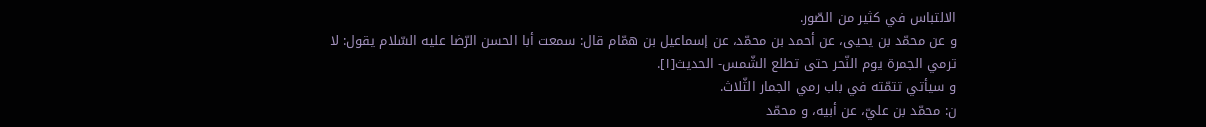الالتباس في كثير من الصّور.
و عن محمّد بن يحيى، عن أحمد بن محمّد، عن إسماعيل بن همّام قال: سمعت أبا الحسن الرّضا عليه السّلام يقول: لا ترمي الجمرة يوم النّحر حتى تطلع الشّمس- الحديث[١].
و سيأتي تتمّته في باب رمي الجمار الثّلاث.
ن: محمّد بن عليّ، عن أبيه، و محمّد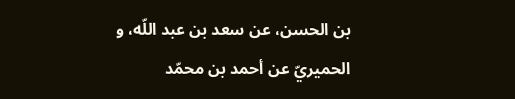بن الحسن، عن سعد بن عبد اللّه، و الحميريّ عن أحمد بن محمّد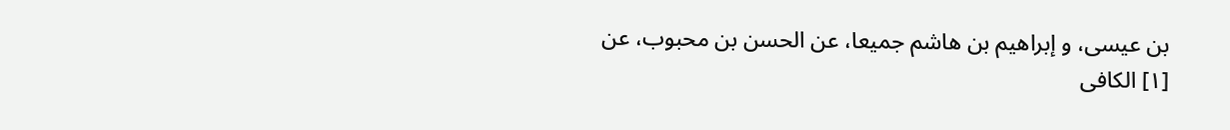بن عيسى، و إبراهيم بن هاشم جميعا، عن الحسن بن محبوب، عن
[١] الكافى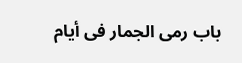باب رمى الجمار فى أيام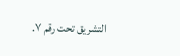التشريق تحت رقم ٧.